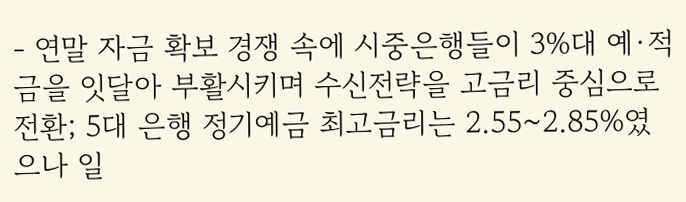- 연말 자금 확보 경쟁 속에 시중은행들이 3%대 예·적금을 잇달아 부활시키며 수신전략을 고금리 중심으로 전환; 5대 은행 정기예금 최고금리는 2.55~2.85%였으나 일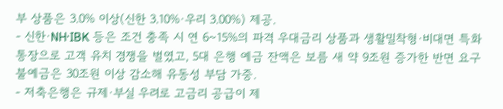부 상품은 3.0% 이상(신한 3.10%·우리 3.00%) 제공.
- 신한·NH·IBK 등은 조건 충족 시 연 6~15%의 파격 우대금리 상품과 생활밀착형·비대면 특화 통장으로 고객 유치 경쟁을 벌였고, 5대 은행 예금 잔액은 보름 새 약 9조원 증가한 반면 요구불예금은 30조원 이상 감소해 유동성 부담 가중.
- 저축은행은 규제·부실 우려로 고금리 공급이 제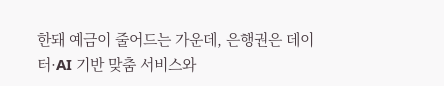한돼 예금이 줄어드는 가운데, 은행권은 데이터·AI 기반 맞춤 서비스와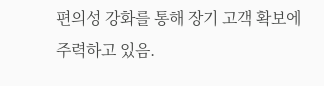편의성 강화를 통해 장기 고객 확보에 주력하고 있음.